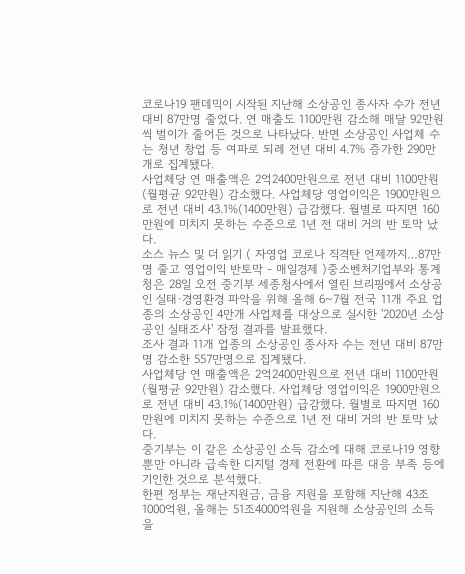코로나19 팬데믹이 시작된 지난해 소상공인 종사자 수가 전년 대비 87만명 줄었다. 연 매출도 1100만원 감소해 매달 92만원씩 벌이가 줄어든 것으로 나타났다. 반면 소상공인 사업체 수는 청년 창업 등 여파로 되레 전년 대비 4.7% 증가한 290만개로 집계됐다.
사업체당 연 매출액은 2억2400만원으로 전년 대비 1100만원(월평균 92만원) 감소했다. 사업체당 영업이익은 1900만원으로 전년 대비 43.1%(1400만원) 급감했다. 월별로 따지면 160만원에 미치지 못하는 수준으로 1년 전 대비 거의 반 토막 났다.
소스 뉴스 및 더 읽기 ( 자영업 코로나 직격탄 언제까지…87만명 줄고 영업이익 반토막 - 매일경제 )중소벤처기업부와 통계청은 28일 오전 중기부 세종청사에서 열린 브리핑에서 소상공인 실태·경영환경 파악을 위해 올해 6~7월 전국 11개 주요 업종의 소상공인 4만개 사업체를 대상으로 실시한 '2020년 소상공인 실태조사' 잠정 결과를 발표했다.
조사 결과 11개 업종의 소상공인 종사자 수는 전년 대비 87만명 감소한 557만명으로 집계됐다.
사업체당 연 매출액은 2억2400만원으로 전년 대비 1100만원(월평균 92만원) 감소했다. 사업체당 영업이익은 1900만원으로 전년 대비 43.1%(1400만원) 급감했다. 월별로 따지면 160만원에 미치지 못하는 수준으로 1년 전 대비 거의 반 토막 났다.
중기부는 이 같은 소상공인 소득 감소에 대해 코로나19 영향뿐만 아니라 급속한 디지털 경제 전환에 따른 대응 부족 등에 기인한 것으로 분석했다.
한편 정부는 재난지원금, 금융 지원을 포함해 지난해 43조1000억원, 올해는 51조4000억원을 지원해 소상공인의 소득을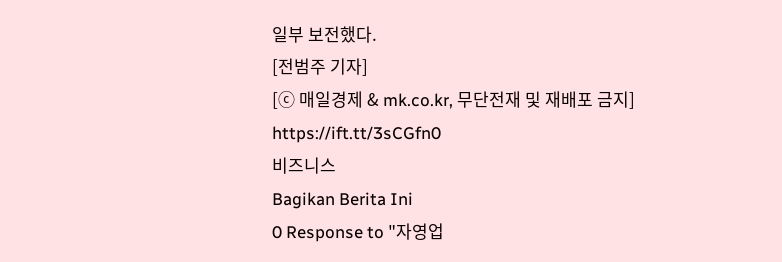일부 보전했다.
[전범주 기자]
[ⓒ 매일경제 & mk.co.kr, 무단전재 및 재배포 금지]
https://ift.tt/3sCGfn0
비즈니스
Bagikan Berita Ini
0 Response to "자영업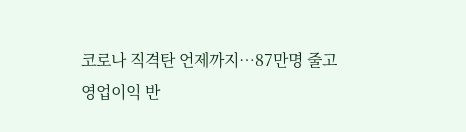코로나 직격탄 언제까지…87만명 줄고 영업이익 반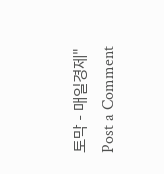토막 - 매일경제"
Post a Comment